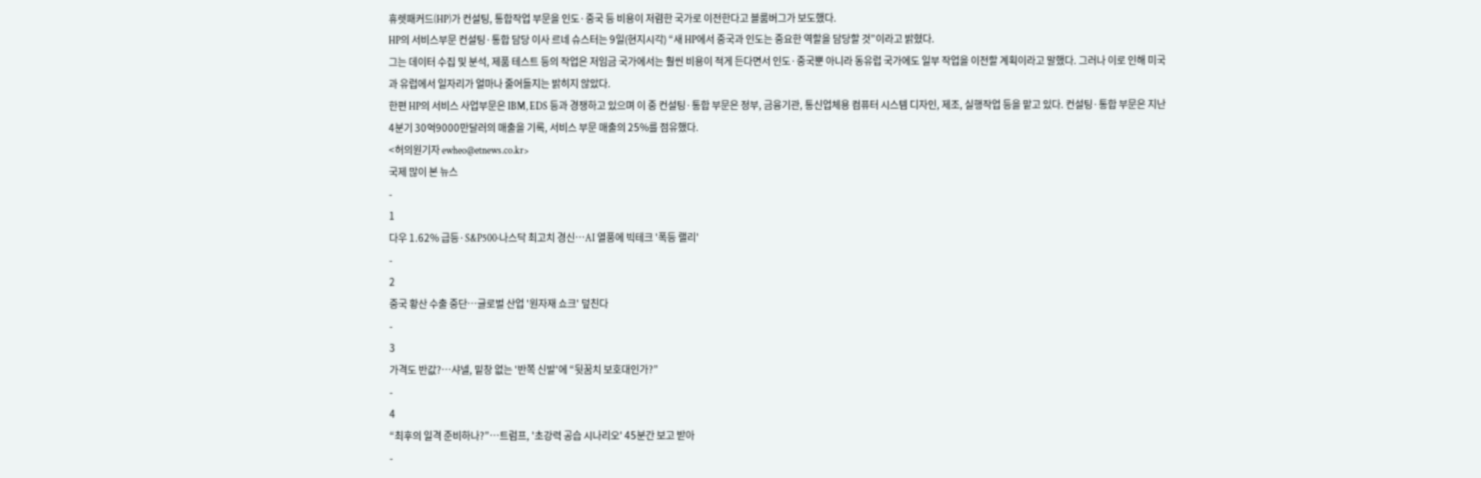휴렛패커드(HP)가 컨설팅, 통합작업 부문을 인도·중국 등 비용이 저렴한 국가로 이전한다고 블룸버그가 보도했다.
HP의 서비스부문 컨설팅·통합 담당 이사 르네 슈스터는 9일(현지시각) “새 HP에서 중국과 인도는 중요한 역할을 담당할 것”이라고 밝혔다.
그는 데이터 수집 및 분석, 제품 테스트 등의 작업은 저임금 국가에서는 훨씬 비용이 적게 든다면서 인도·중국뿐 아니라 동유럽 국가에도 일부 작업을 이전할 계획이라고 말했다. 그러나 이로 인해 미국과 유럽에서 일자리가 얼마나 줄어들지는 밝히지 않았다.
한편 HP의 서비스 사업부문은 IBM, EDS 등과 경쟁하고 있으며 이 중 컨설팅·통합 부문은 정부, 금융기관, 통신업체용 컴퓨터 시스템 디자인, 제조, 실행작업 등을 맡고 있다. 컨설팅·통합 부문은 지난 4분기 30억9000만달러의 매출을 기록, 서비스 부문 매출의 25%를 점유했다.
<허의원기자 ewheo@etnews.co.kr>
국제 많이 본 뉴스
-
1
다우 1.62% 급등·S&P500·나스닥 최고치 경신…AI 열풍에 빅테크 '폭등 랠리'
-
2
중국 황산 수출 중단…글로벌 산업 '원자재 쇼크' 덮친다
-
3
가격도 반값?…샤넬, 밑창 없는 '반쪽 신발'에 “뒷꿈치 보호대인가?”
-
4
“최후의 일격 준비하나?”…트럼프, '초강력 공습 시나리오' 45분간 보고 받아
-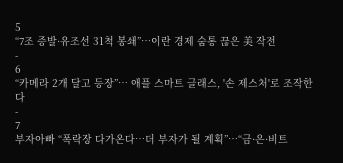5
“7조 증발·유조선 31척 봉쇄”…이란 경제 숨통 끊은 美 작전
-
6
“카메라 2개 달고 등장”… 애플 스마트 글래스, '손 제스처'로 조작한다
-
7
부자아빠 “폭락장 다가온다…더 부자가 될 계획”…“금·은·비트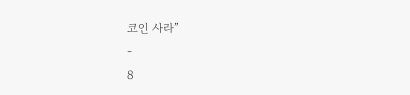코인 사라”
-
8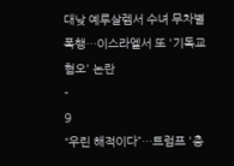대낮 예루살렘서 수녀 무차별 폭행…이스라엘서 또 '기독교 혐오' 논란
-
9
“우린 해적이다”…트럼프 '충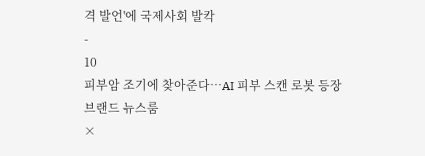격 발언'에 국제사회 발칵
-
10
피부암 조기에 찾아준다…AI 피부 스캔 로봇 등장
브랜드 뉴스룸
×